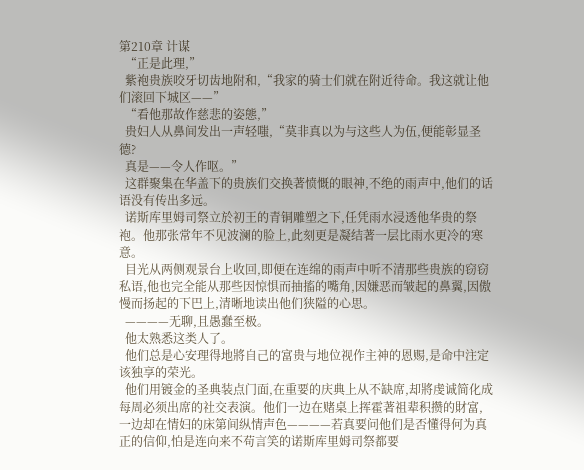第210章 计谋
  “正是此理,”
  紫袍贵族咬牙切齿地附和,“我家的骑士们就在附近待命。我这就让他们滚回下城区——”
  “看他那故作慈悲的姿態,”
  贵妇人从鼻间发出一声轻嗤,“莫非真以为与这些人为伍,便能彰显圣德?
  真是——令人作呕。”
  这群聚集在华盖下的贵族们交换著愤慨的眼神,不绝的雨声中,他们的话语没有传出多远。
  诺斯库里姆司祭立於初王的青铜雕塑之下,任凭雨水浸透他华贵的祭袍。他那张常年不见波澜的脸上,此刻更是凝结著一层比雨水更冷的寒意。
  目光从两侧观景台上收回,即便在连绵的雨声中听不清那些贵族的窃窃私语,他也完全能从那些因惊惧而抽搐的嘴角,因嫌恶而皱起的鼻翼,因傲慢而扬起的下巴上,清晰地读出他们狭隘的心思。
  ————无聊,且愚蠢至极。
  他太熟悉这类人了。
  他们总是心安理得地將自己的富贵与地位视作主神的恩赐,是命中注定该独享的荣光。
  他们用镀金的圣典装点门面,在重要的庆典上从不缺席,却將虔诚简化成每周必须出席的社交表演。他们一边在赌桌上挥霍著祖辈积攒的財富,一边却在情妇的床第间纵情声色————若真要问他们是否懂得何为真正的信仰,怕是连向来不苟言笑的诺斯库里姆司祭都要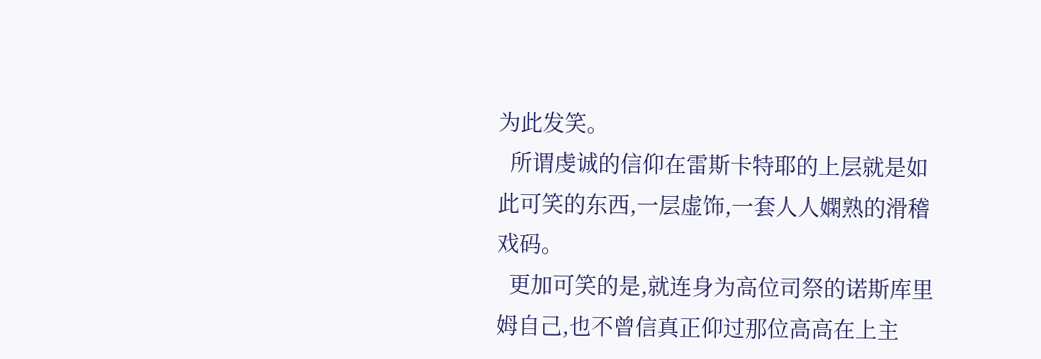为此发笑。
  所谓虔诚的信仰在雷斯卡特耶的上层就是如此可笑的东西,一层虚饰,一套人人嫻熟的滑稽戏码。
  更加可笑的是,就连身为高位司祭的诺斯库里姆自己,也不曾信真正仰过那位高高在上主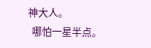神大人。
  哪怕一星半点。